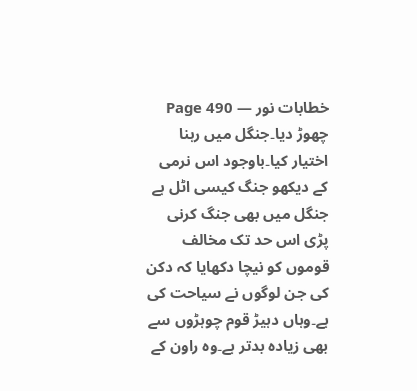خطابات نور — Page 490
چھوڑ دیا۔جنگل میں رہنا اختیار کیا۔باوجود اس نرمی کے دیکھو جنگ کیسی اٹل ہے جنگل میں بھی جنگ کرنی پڑی اس حد تک مخالف قوموں کو نیچا دکھایا کہ دکن کی جن لوگوں نے سیاحت کی ہے۔وہاں دہیڑ قوم چوہڑوں سے بھی زیادہ بدتر ہے۔وہ راون کے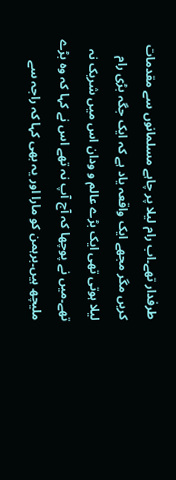طرفدار تھے۔اب رام لیلا پر چاہے مسلمانوں سے مقدمات کریں مگر مجھے ایک واقعہ یاد ہے کہ ایک جگہ بڑی رام لیلا ہوتی تھی ایک بڑے عالم و ودان اس میں شریک نہ تھے۔میں نے پوچھا کہ آج آپ نہ تھے اس نے کہا کہ وہ بڑے ملیچھ ہیں۔برہمن کو مارا اور یہ بھی کہا کہ راجہ سے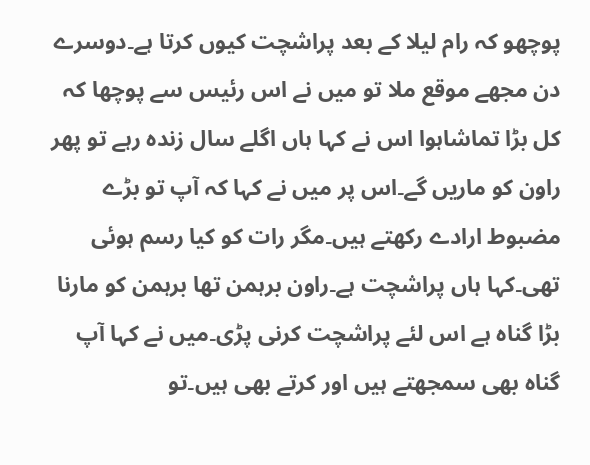پوچھو کہ رام لیلا کے بعد پراشچت کیوں کرتا ہے۔دوسرے دن مجھے موقع ملا تو میں نے اس رئیس سے پوچھا کہ کل بڑا تماشاہوا اس نے کہا ہاں اگلے سال زندہ رہے تو پھر راون کو ماریں گے۔اس پر میں نے کہا کہ آپ تو بڑے مضبوط ارادے رکھتے ہیں۔مگر رات کو کیا رسم ہوئی تھی۔کہا ہاں پراشچت ہے۔راون برہمن تھا برہمن کو مارنا بڑا گناہ ہے اس لئے پراشچت کرنی پڑی۔میں نے کہا آپ گناہ بھی سمجھتے ہیں اور کرتے بھی ہیں۔تو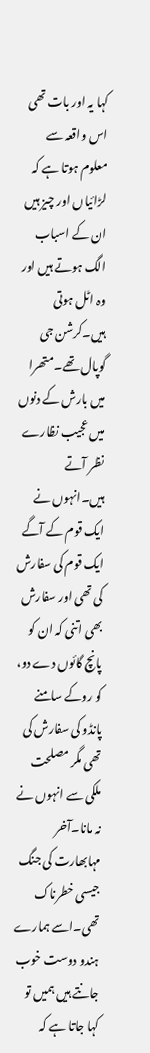کہا یہ اور بات تھی اس واقعہ سے معلوم ہوتا ہے کہ لڑائیاں اور چیز ہیں ان کے اسباب الگ ہوتے ہیں اور وہ اٹل ہوتی ہیں۔کرشن جی گوپال تھے۔متھرا میں بارش کے دنوں میں عجیب نظارے نظر آتے ہیں۔انہوں نے ایک قوم کے آگے ایک قوم کی سفارش کی تھی اور سفارش بھی اتنی کہ ان کو پانچ گائوں دے دو، کو روکے سامنے پانڈو کی سفارش کی تھی مگر مصلحت ملکی سے انہوں نے نہ مانا۔آخر مہابھارت کی جنگ جیسی خطرناک تھی۔اسے ہمارے ہندو دوست خوب جانتے ہیں ہمیں تو کہا جاتا ہے کہ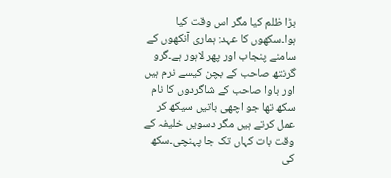بڑا ظلم کیا مگر اس وقت کیا ہوا۔سکھوں کا عہد: ہماری آنکھوں کے سامنے پنجاب اور پھر لاہور ہے۔گرو گرنتھ صاحب کے بچن کیسے نرم ہیں اور باوا صاحب کے شاگردوں کا نام سکھ تھا جو اچھی باتیں سیکھ کر عمل کرتے ہیں مگر دسویں خلیفہ کے وقت بات کہاں تک جا پہنچی۔سکھ کی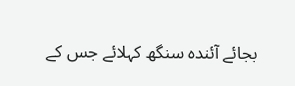بجائے آئندہ سنگھ کہلائے جس کے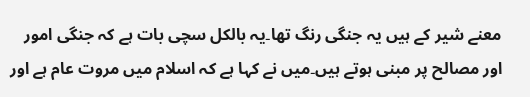معنے شیر کے ہیں یہ جنگی رنگ تھا۔یہ بالکل سچی بات ہے کہ جنگی امور اور مصالح پر مبنی ہوتے ہیں۔میں نے کہا ہے کہ اسلام میں مروت عام ہے اور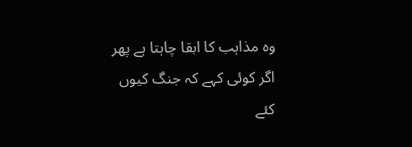وہ مذاہب کا ابقا چاہتا ہے پھر اگر کوئی کہے کہ جنگ کیوں کئے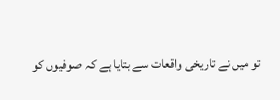تو میں نے تاریخی واقعات سے بتایا ہے کہ صوفیوں کو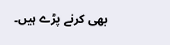بھی کرنے پڑے ہیں۔